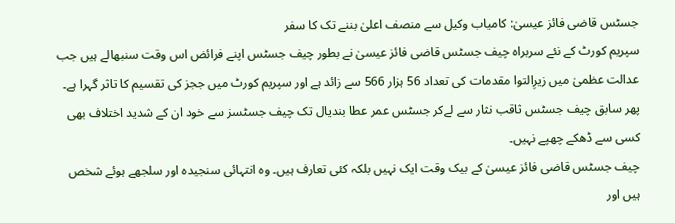جسٹس قاضی فائز عیسیٰ: کامیاب وکیل سے منصف اعلیٰ بننے تک کا سفر
سپریم کورٹ کے نئے سربراہ چیف جسٹس قاضی فائز عیسیٰ نے بطور چیف جسٹس اپنے فرائض اس وقت سنبھالے ہیں جب عدالت عظمیٰ میں زیرِالتوا مقدمات کی تعداد 56 ہزار 566 سے زائد ہے اور سپریم کورٹ میں ججز کی تقسیم کا تاثر گہرا ہے۔ پھر سابق چیف جسٹس ثاقب نثار سے لےکر جسٹس عمر عطا بندیال تک چیف جسٹسز سے خود ان کے شدید اختلاف بھی کسی سے ڈھکے چھپے نہیں۔
چیف جسٹس قاضی فائز عیسیٰ کے بیک وقت ایک نہیں بلکہ کئی تعارف ہیں۔ وہ انتہائی سنجیدہ اور سلجھے ہوئے شخص ہیں اور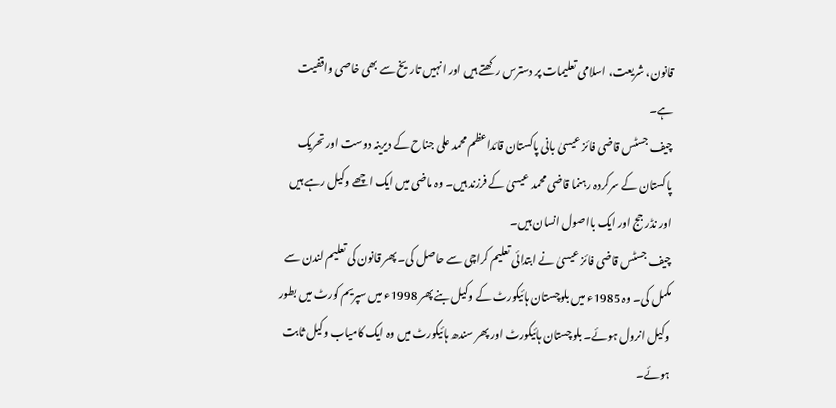قانون، شریعت، اسلامی تعلیمات پر دسترس رکھتے ہیں اور انہیں تاریخ سے بھی خاصی واقفیت ہے۔
چیف جسٹس قاضی فائز عیسیٰ بانی پاکستان قائداعظم محمد علی جناح کے دیرینہ دوست اور تحریک پاکستان کے سرکردہ رہنما قاضی محمد عیسیٰ کے فرزند ہیں۔ وہ ماضی میں ایک اچھے وکیل رہے ہیں اور نڈر جج اور ایک بااصول انسان ہیں۔
چیف جسٹس قاضی فائز عیسیٰ نے ابتدائی تعلیم کراچی سے حاصل کی۔ پھر قانون کی تعلیم لندن سے مکمل کی۔ وہ 1985ء میں بلوچستان ہائیکورٹ کے وکیل بنے پھر 1998ء میں سپریم کورٹ میں بطور وکیل انرول ہوئے۔ بلوچستان ہائیکورٹ اور پھر سندھ ہائیکورٹ میں وہ ایک کامیاب وکیل ثابت ہوئے۔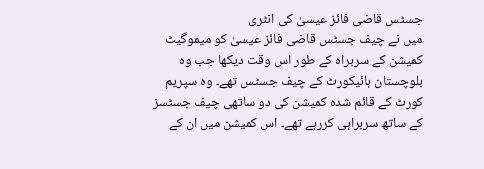جسٹس قاضی فائز عیسیٰ کی انٹری
میں نے چیف جسٹس قاضی فائز عیسیٰ کو میموگیٹ کمیشن کے سربراہ کے طور اس وقت دیکھا جب وہ بلوچستان ہائیکورٹ کے چیف جسٹس تھے۔ وہ سپریم کورٹ کے قائم شدہ کمیشن کی دو ساتھی چیف جسٹسز کے ساتھ سربراہی کررہے تھے۔ اس کمیشن میں ان کے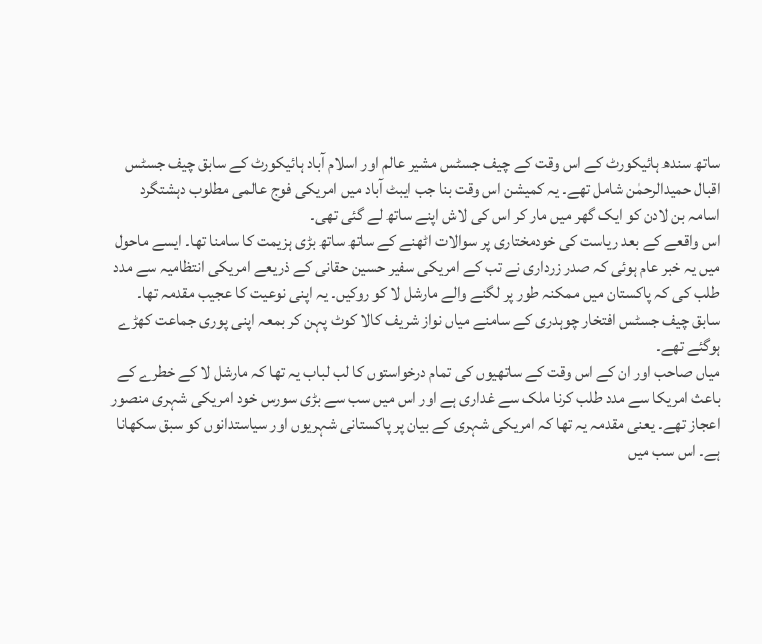ساتھ سندھ ہائیکورٹ کے اس وقت کے چیف جسٹس مشیر عالم اور اسلام آباد ہائیکورٹ کے سابق چیف جسٹس اقبال حمیدالرحمٰن شامل تھے۔ یہ کمیشن اس وقت بنا جب ایبٹ آباد میں امریکی فوج عالمی مطلوب دہشتگرد اسامہ بن لادن کو ایک گھر میں مار کر اس کی لاش اپنے ساتھ لے گئی تھی۔
اس واقعے کے بعد ریاست کی خودمختاری پر سوالات اٹھنے کے ساتھ ساتھ بڑی ہزیمت کا سامنا تھا۔ ایسے ماحول میں یہ خبر عام ہوئی کہ صدر زرداری نے تب کے امریکی سفیر حسین حقانی کے ذریعے امریکی انتظامیہ سے مدد طلب کی کہ پاکستان میں ممکنہ طور پر لگنے والے مارشل لا کو روکیں۔ یہ اپنی نوعیت کا عجیب مقدمہ تھا۔ سابق چیف جسٹس افتخار چوہدری کے سامنے میاں نواز شریف کالا کوٹ پہن کر بمعہ اپنی پوری جماعت کھڑے ہوگئے تھے۔
میاں صاحب اور ان کے اس وقت کے ساتھیوں کی تمام درخواستوں کا لب لباب یہ تھا کہ مارشل لا کے خطرے کے باعث امریکا سے مدد طلب کرنا ملک سے غداری ہے اور اس میں سب سے بڑی سورس خود امریکی شہری منصور اعجاز تھے۔ یعنی مقدمہ یہ تھا کہ امریکی شہری کے بیان پر پاکستانی شہریوں اور سیاستدانوں کو سبق سکھانا ہے۔ اس سب میں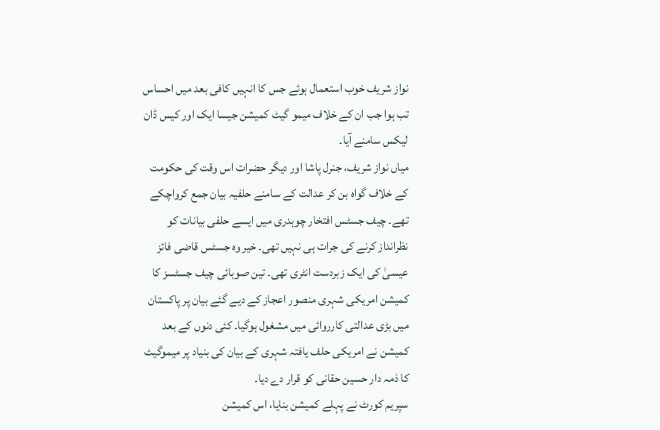نواز شریف خوب استعمال ہوئے جس کا انہیں کافی بعد میں احساس تب ہوا جب ان کے خلاف میمو گیٹ کمیشن جیسا ایک اور کیس ڈان لیکس سامنے آیا۔
میاں نواز شریف، جنرل پاشا اور دیگر حضرات اس وقت کی حکومت کے خلاف گواہ بن کر عدالت کے سامنے حلفیہ بیان جمع کرواچکے تھے۔ چیف جسٹس افتخار چوہدری میں ایسے حلفی بیانات کو نظرانداز کرنے کی جرات ہی نہیں تھی۔ خیر وہ جسٹس قاضی فائز عیسیٰ کی ایک زبردست انٹری تھی۔ تین صوبائی چیف جسٹسز کا کمیشن امریکی شہری منصور اعجاز کے دیے گئے بیان پر پاکستان میں بڑی عدالتی کارروائی میں مشغول ہوگیا۔ کئی دنوں کے بعد کمیشن نے امریکی حلف یافتہ شہری کے بیان کی بنیاد پر میموگیٹ کا ذمہ دار حسین حقانی کو قرار دے دیا۔
سپریم کورٹ نے پہلے کمیشن بنایا، اس کمیشن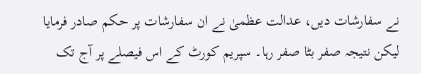نے سفارشات دیں، عدالت عظمیٰ نے ان سفارشات پر حکم صادر فرمایا لیکن نتیجہ صفر بٹا صفر رہا۔ سپریم کورٹ کے اس فیصلے پر آج تک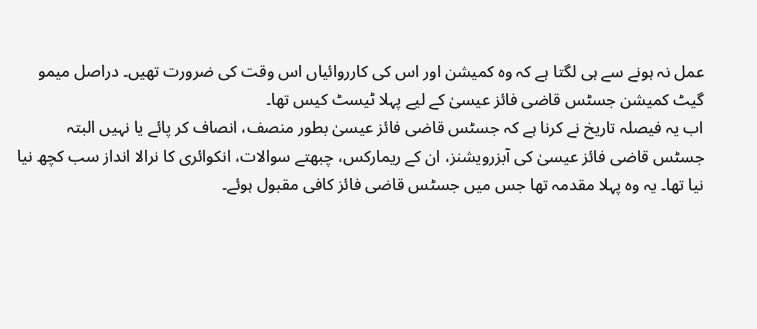عمل نہ ہونے سے ہی لگتا ہے کہ وہ کمیشن اور اس کی کارروائیاں اس وقت کی ضرورت تھیں۔ دراصل میمو گیٹ کمیشن جسٹس قاضی فائز عیسیٰ کے لیے پہلا ٹیسٹ کیس تھا۔
اب یہ فیصلہ تاریخ نے کرنا ہے کہ جسٹس قاضی فائز عیسیٰ بطور منصف، انصاف کر پائے یا نہیں البتہ جسٹس قاضی فائز عیسیٰ کی آبزرویشنز، ان کے ریمارکس، چبھتے سوالات، انکوائری کا نرالا انداز سب کچھ نیا نیا تھا۔ یہ وہ پہلا مقدمہ تھا جس میں جسٹس قاضی فائز کافی مقبول ہوئے۔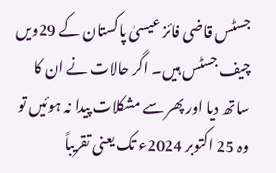جسٹس قاضی فائز عیسیٰ پاکستان کے 29ویں چیف جسٹس ہیں۔ اگر حالات نے ان کا ساتھ دیا اور پھر سے مشکلات پیدا نہ ہوئیں تو وہ 25 اکتوبر 2024ء تک یعنی تقریباً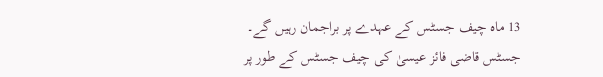13 ماہ چیف جسٹس کے عہدے پر براجمان رہیں گے۔ جسٹس قاضی فائز عیسیٰ کی چیف جسٹس کے طور پر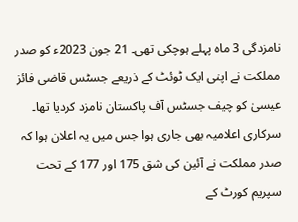نامزدگی 3 ماہ پہلے ہوچکی تھی۔ 21 جون 2023ء کو صدر مملکت نے اپنی ایک ٹوئٹ کے ذریعے جسٹس قاضی فائز عیسیٰ کو چیف جسٹس آف پاکستان نامزد کردیا تھا۔ سرکاری اعلامیہ بھی جاری ہوا جس میں یہ اعلان ہوا کہ صدر مملکت نے آئین کی شق 175 اور 177 کے تحت سپریم کورٹ کے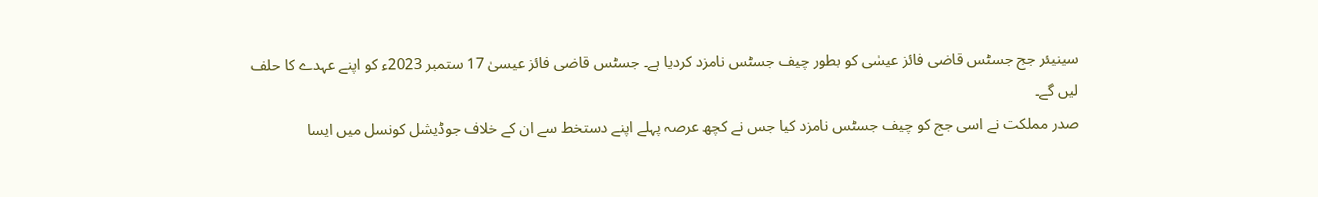سینیئر جج جسٹس قاضی فائز عیسٰی کو بطور چیف جسٹس نامزد کردیا ہے۔ جسٹس قاضی فائز عیسیٰ 17 ستمبر 2023ء کو اپنے عہدے کا حلف لیں گے۔
صدر مملکت نے اسی جج کو چیف جسٹس نامزد کیا جس نے کچھ عرصہ پہلے اپنے دستخط سے ان کے خلاف جوڈیشل کونسل میں ایسا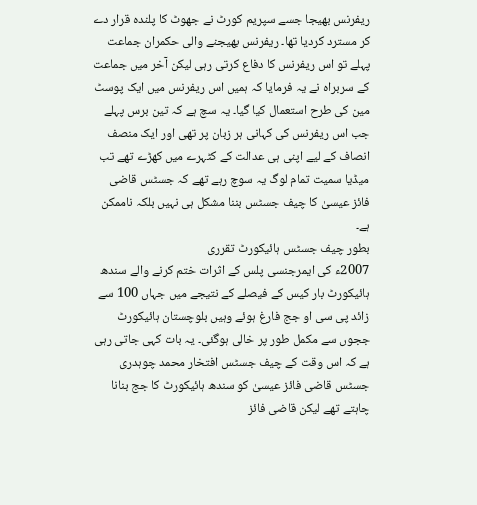ریفرنس بھیجا جسے سپریم کورٹ نے جھوٹ کا پلندہ قرار دے کر مسترد کردیا تھا۔ ریفرنس بھیجنے والی حکمران جماعت پہلے تو اس ریفرنس کا دفاع کرتی رہی لیکن آخر میں جماعت کے سربراہ نے یہ فرمایا کہ ہمیں اس ریفرنس میں ایک پوسٹ مین کی طرح استعمال کیا گیا۔ یہ سچ ہے کہ تین برس پہلے جب اس ریفرنس کی کہانی ہر زبان پر تھی اور ایک منصف انصاف کے لیے اپنی ہی عدالت کے کٹہرے میں کھڑے تھے تب میڈیا سمیت تمام لوگ یہ سوچ رہے تھے کہ جسٹس قاضی فائز عیسیٰ کا چیف جسٹس بننا مشکل ہی نہیں بلکہ ناممکن ہے۔
بطور چیف جسٹس ہائیکورٹ تقرری
2007ء کی ایمرجنسی پلس کے اثرات ختم کرنے والے سندھ ہائیکورٹ بار کیس کے فیصلے کے نتیجے میں جہاں 100 سے زائد پی سی او جج فارغ ہوئے وہیں بلوچستان ہائیکورٹ ججوں سے مکمل طور پر خالی ہوگئی۔ یہ بات کہی جاتی رہی ہے کہ اس وقت کے چیف جسٹس افتخار محمد چوہدری جسٹس قاضی فائز عیسیٰ کو سندھ ہائیکورٹ کا جج بنانا چاہتے تھے لیکن قاضی فائز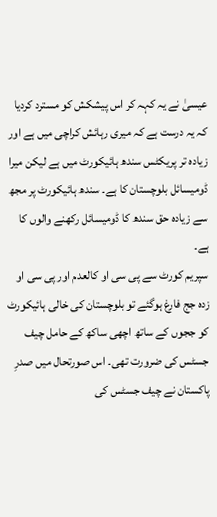عیسیٰ نے یہ کہہ کر اس پیشکش کو مسترد کردیا کہ یہ درست ہے کہ میری رہائش کراچی میں ہے اور زیادہ تر پریکٹس سندھ ہائیکورٹ میں ہے لیکن میرا ڈومیسائل بلوچستان کا ہے۔ سندھ ہائیکورٹ پر مجھ سے زیادہ حق سندھ کا ڈومیسائل رکھنے والوں کا ہے۔
سپریم کورٹ سے پی سی او کالعدم اور پی سی او زدہ جج فارغ ہوگئے تو بلوچستان کی خالی ہائیکورٹ کو ججوں کے ساتھ اچھی ساکھ کے حامل چیف جسٹس کی ضرورت تھی۔ اس صورتحال میں صدرِ پاکستان نے چیف جسٹس کی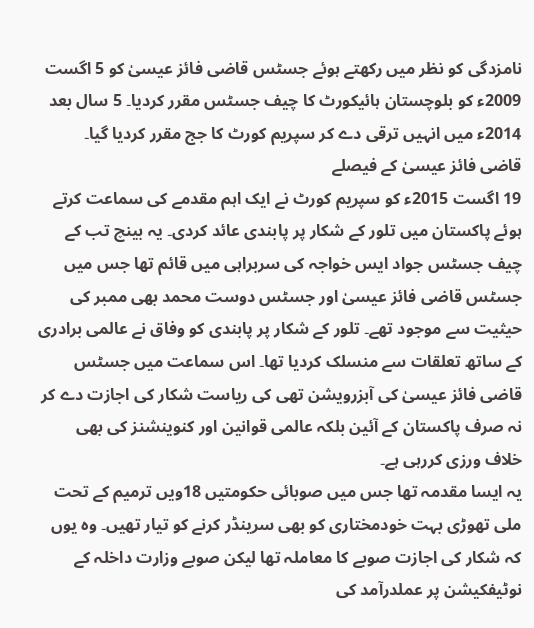نامزدگی کو نظر میں رکھتے ہوئے جسٹس قاضی فائز عیسیٰ کو 5 اگست 2009ء کو بلوچستان ہائیکورٹ کا چیف جسٹس مقرر کردیا۔ 5 سال بعد 2014ء میں انہیں ترقی دے کر سپریم کورٹ کا جج مقرر کردیا گیا۔
قاضی فائز عیسیٰ کے فیصلے
19 اگست 2015ء کو سپریم کورٹ نے ایک اہم مقدمے کی سماعت کرتے ہوئے پاکستان میں تلور کے شکار پر پابندی عائد کردی۔ یہ بینچ تب کے چیف جسٹس جواد ایس خواجہ کی سربراہی میں قائم تھا جس میں جسٹس قاضی فائز عیسیٰ اور جسٹس دوست محمد بھی ممبر کی حیثیت سے موجود تھے۔ تلور کے شکار پر پابندی کو وفاق نے عالمی برادری کے ساتھ تعلقات سے منسلک کردیا تھا۔ اس سماعت میں جسٹس قاضی فائز عیسیٰ کی آبزرویشن تھی کی ریاست شکار کی اجازت دے کر نہ صرف پاکستان کے آئین بلکہ عالمی قوانین اور کنوینشنز کی بھی خلاف ورزی کررہی ہے۔
یہ ایسا مقدمہ تھا جس میں صوبائی حکومتیں 18ویں ترمیم کے تحت ملی تھوڑی بہت خودمختاری کو بھی سرینڈر کرنے کو تیار تھیں۔ وہ یوں کہ شکار کی اجازت صوبے کا معاملہ تھا لیکن صوبے وزارت داخلہ کے نوٹیفکیشن پر عملدرآمد کی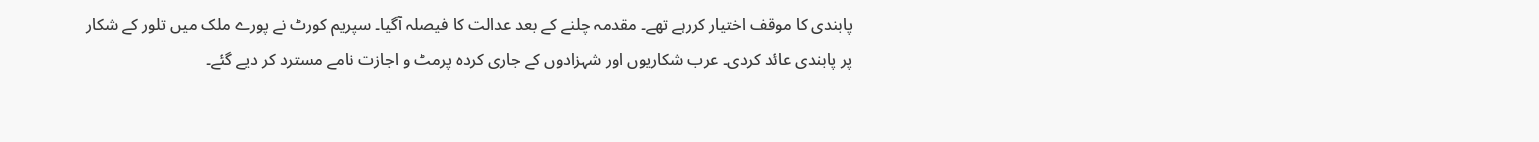پابندی کا موقف اختیار کررہے تھے۔ مقدمہ چلنے کے بعد عدالت کا فیصلہ آگیا۔ سپریم کورٹ نے پورے ملک میں تلور کے شکار پر پابندی عائد کردی۔ عرب شکاریوں اور شہزادوں کے جاری کردہ پرمٹ و اجازت نامے مسترد کر دیے گئے۔